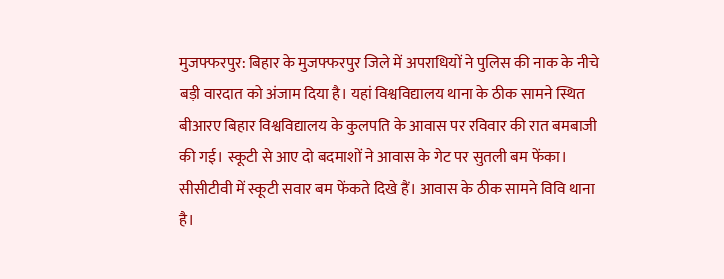मुजफ्फरपुर: बिहार के मुजफ्फरपुर जिले में अपराधियों ने पुलिस की नाक के नीचे बड़ी वारदात को अंजाम दिया है। यहां विश्वविद्यालय थाना के ठीक सामने स्थित बीआरए बिहार विश्वविद्यालय के कुलपति के आवास पर रविवार की रात बमबाजी की गई। स्कूटी से आए दो बदमाशों ने आवास के गेट पर सुतली बम फेंका। सीसीटीवी में स्कूटी सवार बम फेंकते दिखे हैं। आवास के ठीक सामने विवि थाना है।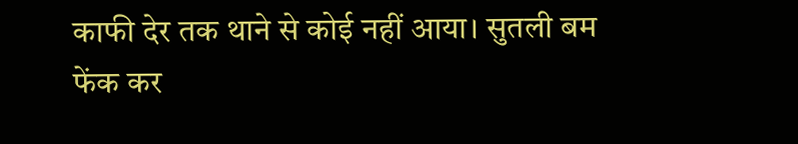काफी देर तक थाने से कोई नहीं आया। सुतली बम फेंक कर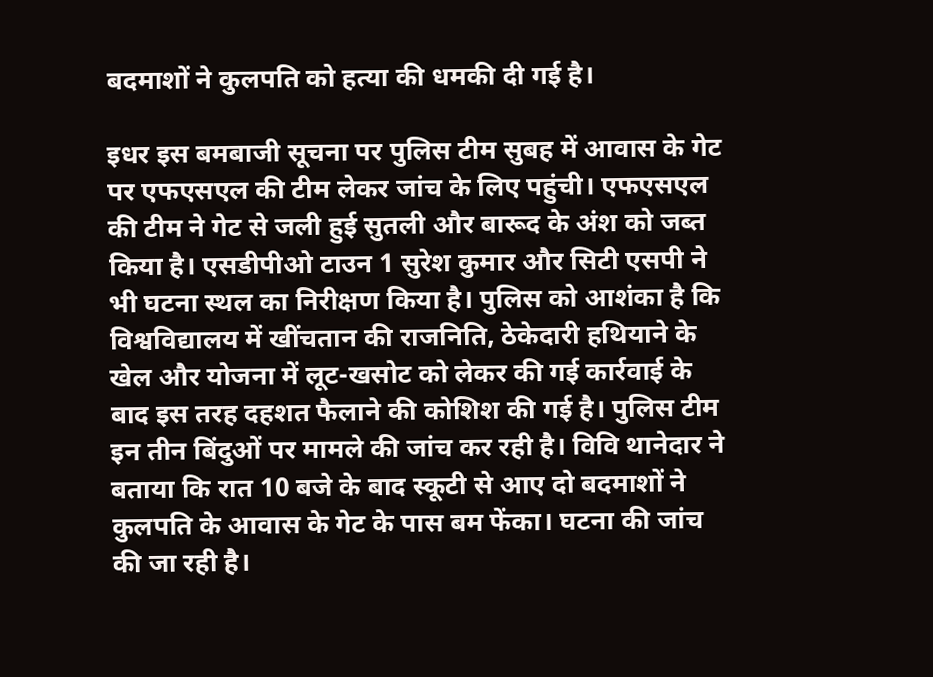बदमाशों ने कुलपति को हत्या की धमकी दी गई है।

इधर इस बमबाजी सूचना पर पुलिस टीम सुबह में आवास के गेट पर एफएसएल की टीम लेकर जांच के लिए पहुंची। एफएसएल की टीम ने गेट से जली हुई सुतली और बारूद के अंश को जब्त किया है। एसडीपीओ टाउन 1 सुरेश कुमार और सिटी एसपी ने भी घटना स्थल का निरीक्षण किया है। पुलिस को आशंका है कि विश्वविद्यालय में खींचतान की राजनिति, ठेकेदारी हथियाने के खेल और योजना में लूट-खसोट को लेकर की गई कार्रवाई के बाद इस तरह दहशत फैलाने की कोशिश की गई है। पुलिस टीम इन तीन बिंदुओं पर मामले की जांच कर रही है। विवि थानेदार ने बताया कि रात 10 बजे के बाद स्कूटी से आए दो बदमाशों ने कुलपति के आवास के गेट के पास बम फेंका। घटना की जांच की जा रही है।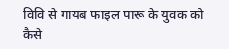विवि से गायब फाइल पारू के युवक को कैसे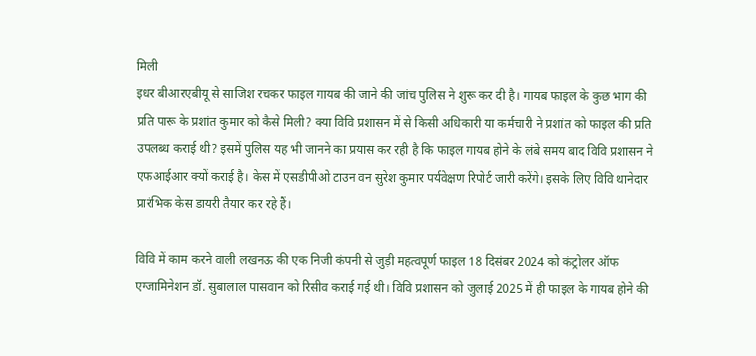मिली
इधर बीआरएबीयू से साजिश रचकर फाइल गायब की जाने की जांच पुलिस ने शुरू कर दी है। गायब फाइल के कुछ भाग की प्रति पारू के प्रशांत कुमार को कैसे मिली? क्या विवि प्रशासन में से किसी अधिकारी या कर्मचारी ने प्रशांत को फाइल की प्रति उपलब्ध कराई थी? इसमें पुलिस यह भी जानने का प्रयास कर रही है कि फाइल गायब होने के लंबे समय बाद विवि प्रशासन ने एफआईआर क्यों कराई है। केस में एसडीपीओ टाउन वन सुरेश कुमार पर्यवेक्षण रिपोर्ट जारी करेंगे। इसके लिए विवि थानेदार प्रारंभिक केस डायरी तैयार कर रहे हैं।

विवि में काम करने वाली लखनऊ की एक निजी कंपनी से जुड़ी महत्वपूर्ण फाइल 18 दिसंबर 2024 को कंट्रोलर ऑफ एग्जामिनेशन डॉ. सुबालाल पासवान को रिसीव कराई गई थी। विवि प्रशासन को जुलाई 2025 में ही फाइल के गायब होने की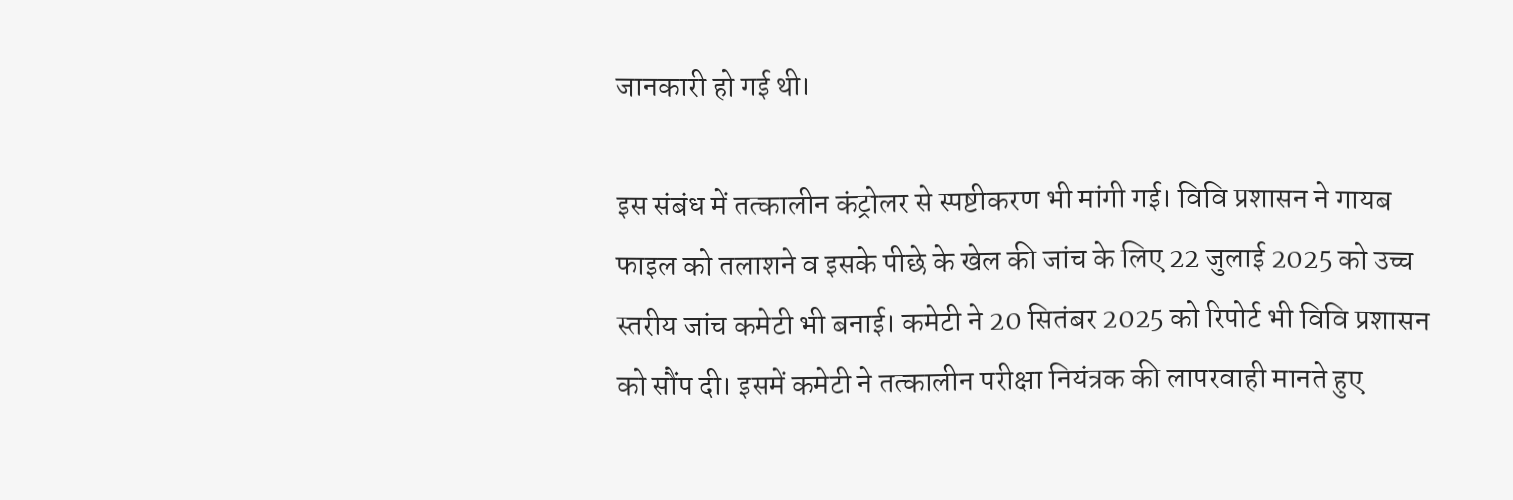जानकारी हो गई थी।

इस संबंध में तत्कालीन कंट्रोलर से स्पष्टीकरण भी मांगी गई। विवि प्रशासन ने गायब फाइल को तलाशने व इसके पीछे के खेल की जांच के लिए 22 जुलाई 2025 को उच्च स्तरीय जांच कमेटी भी बनाई। कमेटी ने 20 सितंबर 2025 को रिपोर्ट भी विवि प्रशासन को सौंप दी। इसमें कमेटी ने तत्कालीन परीक्षा नियंत्रक की लापरवाही मानते हुए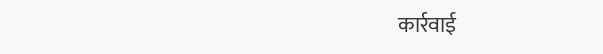कार्रवाई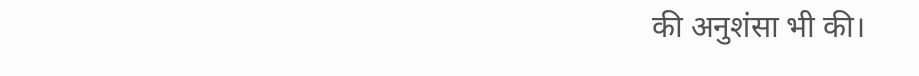की अनुशंसा भी की।